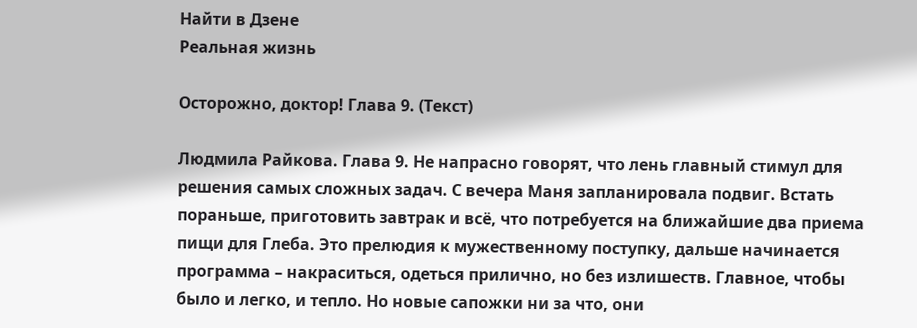Найти в Дзене
Реальная жизнь

Осторожно, доктор! Глава 9. (Текст)

Людмила Райкова. Глава 9. Не напрасно говорят, что лень главный стимул для решения самых сложных задач. С вечера Маня запланировала подвиг. Встать пораньше, приготовить завтрак и всё, что потребуется на ближайшие два приема пищи для Глеба. Это прелюдия к мужественному поступку, дальше начинается программа – накраситься, одеться прилично, но без излишеств. Главное, чтобы было и легко, и тепло. Но новые сапожки ни за что, они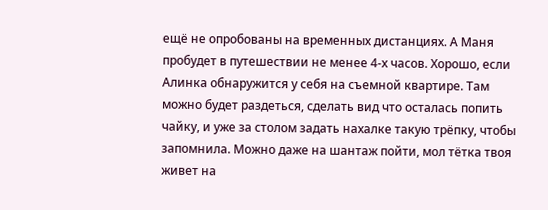ещё не опробованы на временных дистанциях. А Маня пробудет в путешествии не менее 4-х часов. Хорошо, если Алинка обнаружится у себя на съемной квартире. Там можно будет раздеться, сделать вид что осталась попить чайку, и уже за столом задать нахалке такую трёпку, чтобы запомнила. Можно даже на шантаж пойти, мол тётка твоя живет на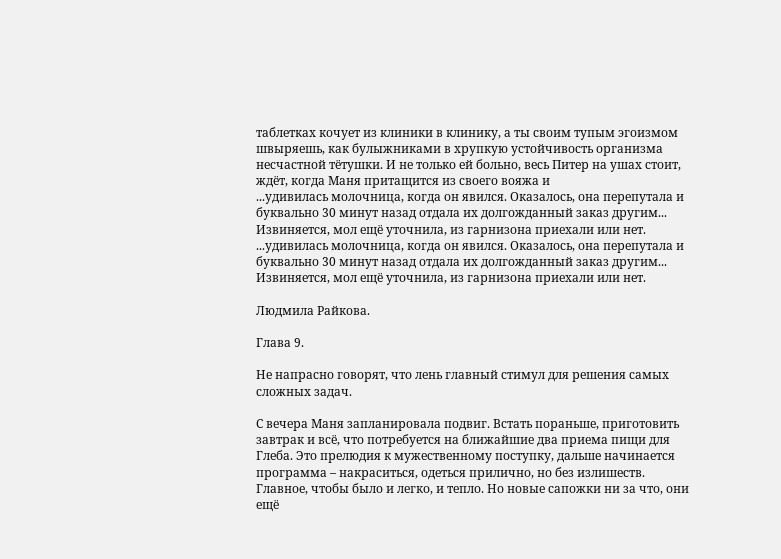таблетках кочует из клиники в клинику, а ты своим тупым эгоизмом швыряешь, как булыжниками в хрупкую устойчивость организма несчастной тётушки. И не только ей больно, весь Питер на ушах стоит, ждёт, когда Маня притащится из своего вояжа и
...удивилась молочница, когда он явился. Оказалось, она перепутала и буквально 30 минут назад отдала их долгожданный заказ другим... Извиняется, мол ещё уточнила, из гарнизона приехали или нет.
...удивилась молочница, когда он явился. Оказалось, она перепутала и буквально 30 минут назад отдала их долгожданный заказ другим... Извиняется, мол ещё уточнила, из гарнизона приехали или нет.

Людмила Райкова.

Глава 9.

Не напрасно говорят, что лень главный стимул для решения самых сложных задач.

С вечера Маня запланировала подвиг. Встать пораньше, приготовить завтрак и всё, что потребуется на ближайшие два приема пищи для Глеба. Это прелюдия к мужественному поступку, дальше начинается программа – накраситься, одеться прилично, но без излишеств. Главное, чтобы было и легко, и тепло. Но новые сапожки ни за что, они ещё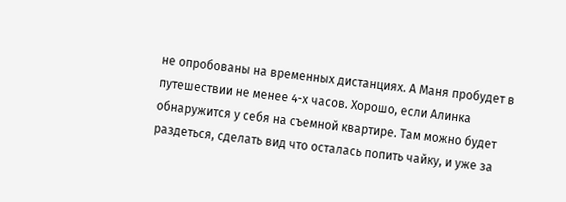не опробованы на временных дистанциях. А Маня пробудет в путешествии не менее 4-х часов. Хорошо, если Алинка обнаружится у себя на съемной квартире. Там можно будет раздеться, сделать вид что осталась попить чайку, и уже за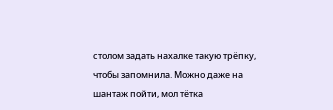столом задать нахалке такую трёпку, чтобы запомнила. Можно даже на шантаж пойти, мол тётка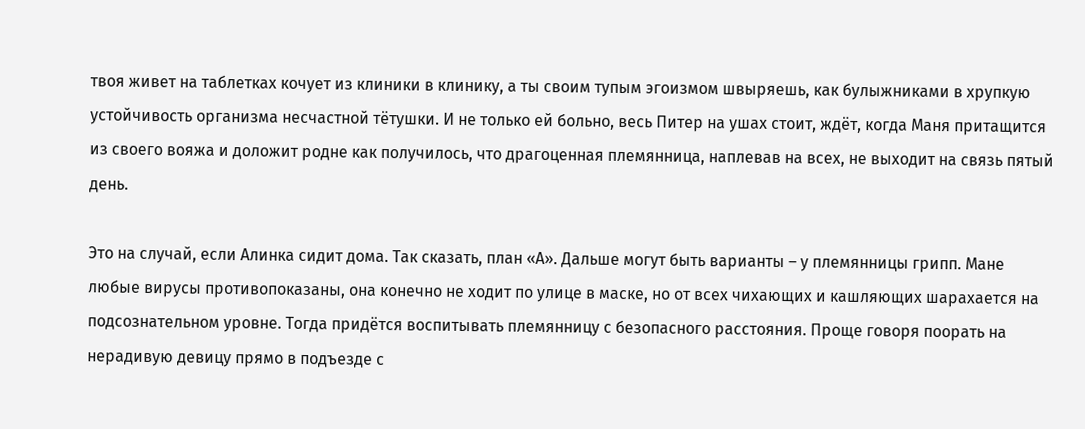твоя живет на таблетках кочует из клиники в клинику, а ты своим тупым эгоизмом швыряешь, как булыжниками в хрупкую устойчивость организма несчастной тётушки. И не только ей больно, весь Питер на ушах стоит, ждёт, когда Маня притащится из своего вояжа и доложит родне как получилось, что драгоценная племянница, наплевав на всех, не выходит на связь пятый день.

Это на случай, если Алинка сидит дома. Так сказать, план «А». Дальше могут быть варианты – у племянницы грипп. Мане любые вирусы противопоказаны, она конечно не ходит по улице в маске, но от всех чихающих и кашляющих шарахается на подсознательном уровне. Тогда придётся воспитывать племянницу с безопасного расстояния. Проще говоря поорать на нерадивую девицу прямо в подъезде с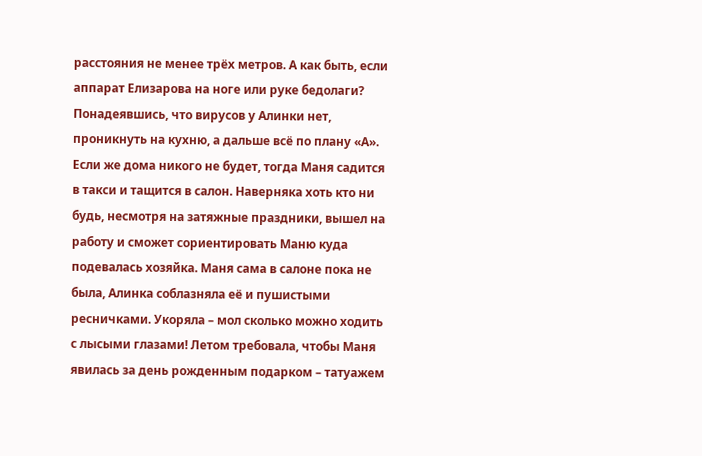расстояния не менее трёх метров. А как быть, если аппарат Елизарова на ноге или руке бедолаги? Понадеявшись, что вирусов у Алинки нет, проникнуть на кухню, а дальше всё по плану «А». Если же дома никого не будет, тогда Маня садится в такси и тащится в салон. Наверняка хоть кто ни будь, несмотря на затяжные праздники, вышел на работу и сможет сориентировать Маню куда подевалась хозяйка. Маня сама в салоне пока не была, Алинка соблазняла её и пушистыми ресничками. Укоряла – мол сколько можно ходить с лысыми глазами! Летом требовала, чтобы Маня явилась за день рожденным подарком – татуажем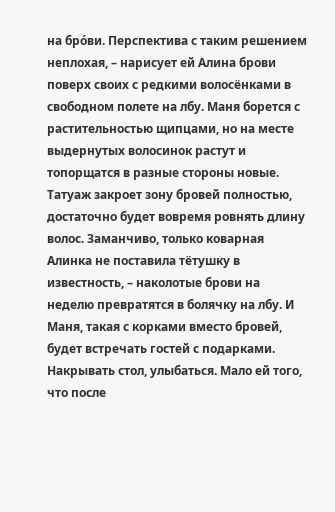на бро́ви. Перспектива с таким решением неплохая, – нарисует ей Алина брови поверх своих с редкими волосёнками в свободном полете на лбу. Маня борется с растительностью щипцами, но на месте выдернутых волосинок растут и топорщатся в разные стороны новые. Татуаж закроет зону бровей полностью, достаточно будет вовремя ровнять длину волос. Заманчиво, только коварная Алинка не поставила тётушку в известность, – наколотые брови на неделю превратятся в болячку на лбу. И Маня, такая с корками вместо бровей, будет встречать гостей с подарками. Накрывать стол, улыбаться. Мало ей того, что после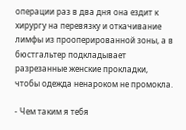операции раз в два дня она ездит к хирургу на перевязку и откачивание лимфы из прооперированной зоны, а в бюстгальтер подкладывает разрезанные женские прокладки, чтобы одежда ненароком не промокла.

- Чем таким я тебя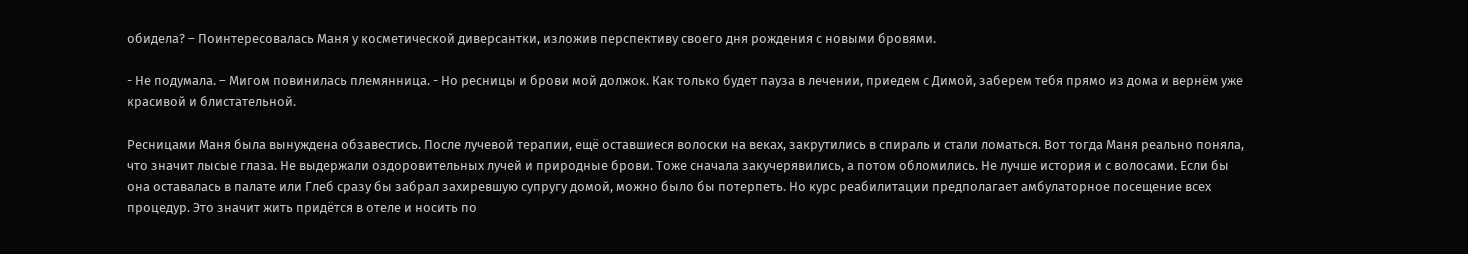обидела? – Поинтересовалась Маня у косметической диверсантки, изложив перспективу своего дня рождения с новыми бровями.

- Не подумала. – Мигом повинилась племянница. - Но ресницы и брови мой должок. Как только будет пауза в лечении, приедем с Димой, заберем тебя прямо из дома и вернём уже красивой и блистательной.

Ресницами Маня была вынуждена обзавестись. После лучевой терапии, ещё оставшиеся волоски на веках, закрутились в спираль и стали ломаться. Вот тогда Маня реально поняла, что значит лысые глаза. Не выдержали оздоровительных лучей и природные брови. Тоже сначала закучерявились, а потом обломились. Не лучше история и с волосами. Если бы она оставалась в палате или Глеб сразу бы забрал захиревшую супругу домой, можно было бы потерпеть. Но курс реабилитации предполагает амбулаторное посещение всех процедур. Это значит жить придётся в отеле и носить по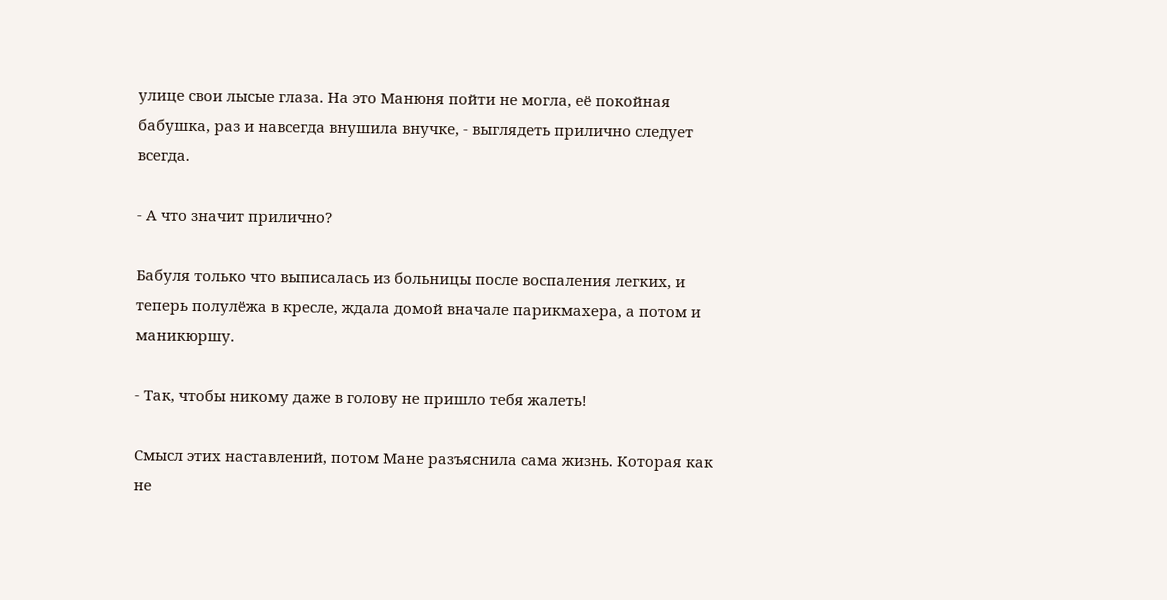улице свои лысые глаза. На это Манюня пойти не могла, её покойная бабушка, раз и навсегда внушила внучке, - выглядеть прилично следует всегда.

- А что значит прилично?

Бабуля только что выписалась из больницы после воспаления легких, и теперь полулёжа в кресле, ждала домой вначале парикмахера, а потом и маникюршу.

- Так, чтобы никому даже в голову не пришло тебя жалеть!

Смысл этих наставлений, потом Мане разъяснила сама жизнь. Которая как не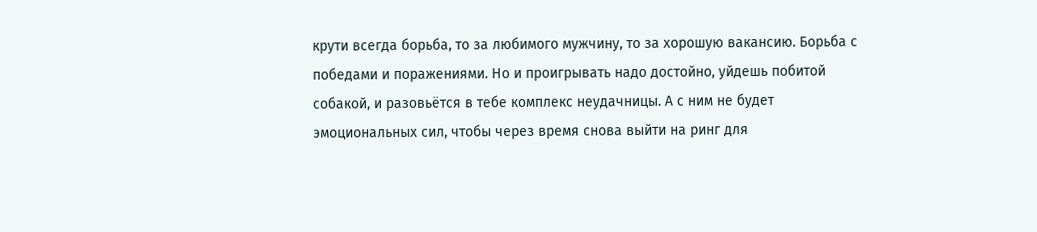крути всегда борьба, то за любимого мужчину, то за хорошую вакансию. Борьба с победами и поражениями. Но и проигрывать надо достойно, уйдешь побитой собакой, и разовьётся в тебе комплекс неудачницы. А с ним не будет эмоциональных сил, чтобы через время снова выйти на ринг для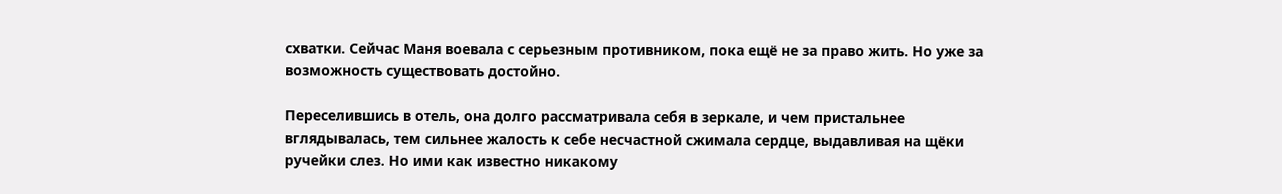схватки. Сейчас Маня воевала с серьезным противником, пока ещё не за право жить. Но уже за возможность существовать достойно.

Переселившись в отель, она долго рассматривала себя в зеркале, и чем пристальнее вглядывалась, тем сильнее жалость к себе несчастной сжимала сердце, выдавливая на щёки ручейки слез. Но ими как известно никакому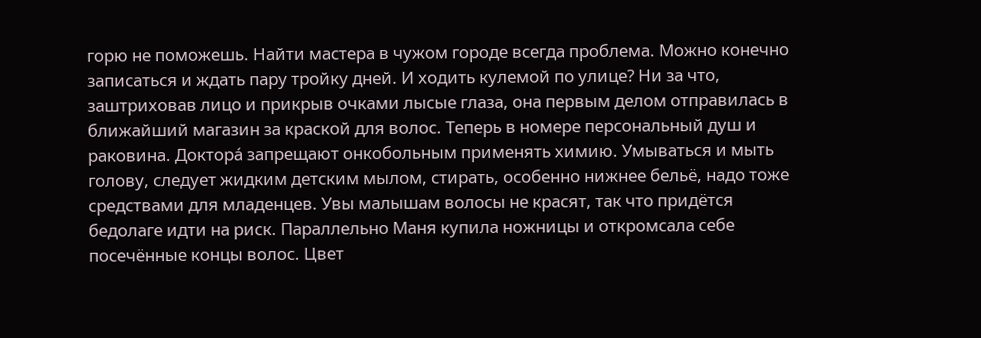горю не поможешь. Найти мастера в чужом городе всегда проблема. Можно конечно записаться и ждать пару тройку дней. И ходить кулемой по улице? Ни за что, заштриховав лицо и прикрыв очками лысые глаза, она первым делом отправилась в ближайший магазин за краской для волос. Теперь в номере персональный душ и раковина. Доктора́ запрещают онкобольным применять химию. Умываться и мыть голову, следует жидким детским мылом, стирать, особенно нижнее бельё, надо тоже средствами для младенцев. Увы малышам волосы не красят, так что придётся бедолаге идти на риск. Параллельно Маня купила ножницы и откромсала себе посечённые концы волос. Цвет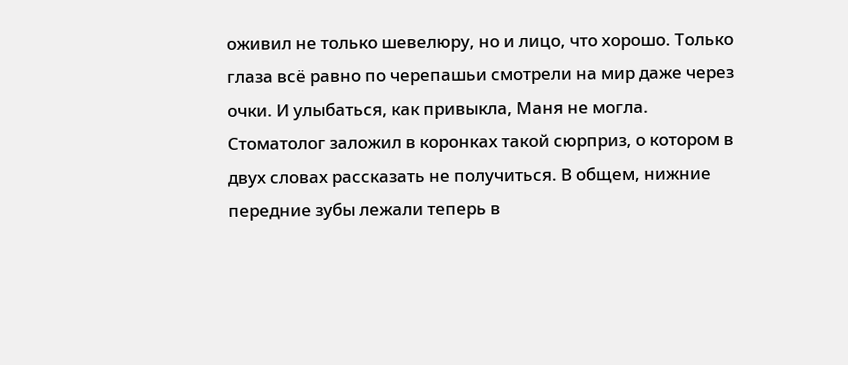оживил не только шевелюру, но и лицо, что хорошо. Только глаза всё равно по черепашьи смотрели на мир даже через очки. И улыбаться, как привыкла, Маня не могла. Стоматолог заложил в коронках такой сюрприз, о котором в двух словах рассказать не получиться. В общем, нижние передние зубы лежали теперь в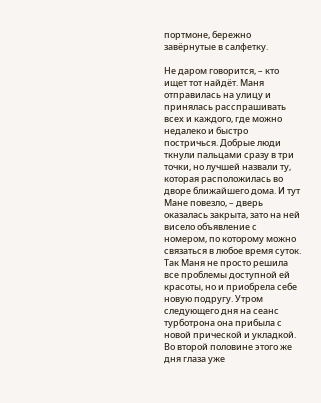портмоне, бережно завёрнутые в салфетку.

Не даром говорится, – кто ищет тот найдёт. Маня отправилась на улицу и принялась расспрашивать всех и каждого, где можно недалеко и быстро постричься. Добрые люди ткнули пальцами сразу в три точки, но лучшей назвали ту, которая расположилась во дворе ближайшего дома. И тут Мане повезло, – дверь оказалась закрыта, зато на ней висело объявление с номером, по которому можно связаться в любое время суток. Так Маня не просто решила все проблемы доступной ей красоты, но и приобрела себе новую подругу. Утром следующего дня на сеанс турботрона она прибыла с новой прической и укладкой. Во второй половине этого же дня глаза уже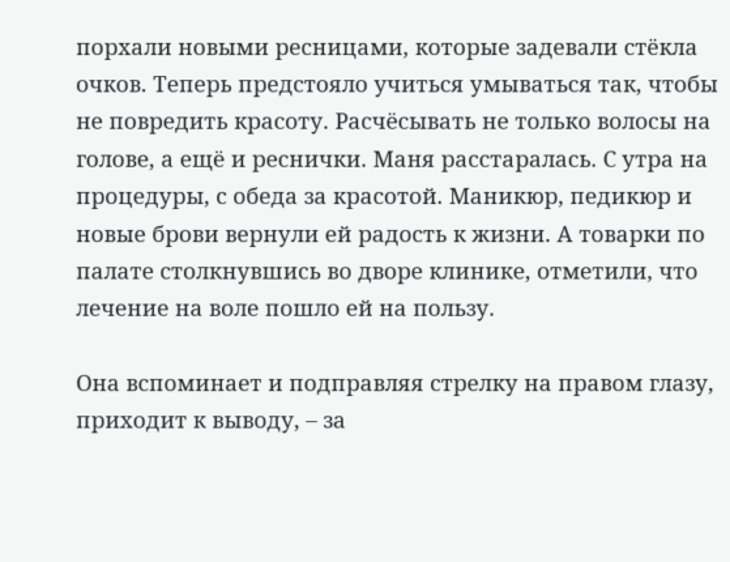порхали новыми ресницами, которые задевали стёкла очков. Теперь предстояло учиться умываться так, чтобы не повредить красоту. Расчёсывать не только волосы на голове, а ещё и реснички. Маня расстаралась. С утра на процедуры, с обеда за красотой. Маникюр, педикюр и новые брови вернули ей радость к жизни. А товарки по палате столкнувшись во дворе клинике, отметили, что лечение на воле пошло ей на пользу.

Она вспоминает и подправляя стрелку на правом глазу, приходит к выводу, – за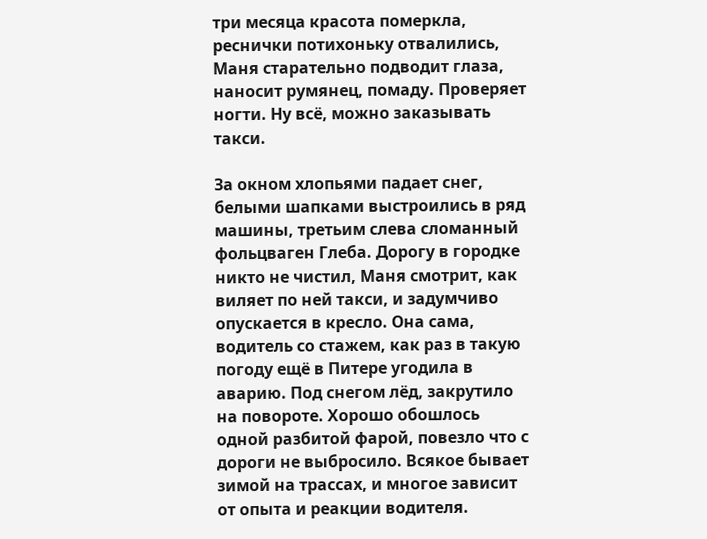три месяца красота померкла, реснички потихоньку отвалились, Маня старательно подводит глаза, наносит румянец, помаду. Проверяет ногти. Ну всё, можно заказывать такси.

За окном хлопьями падает снег, белыми шапками выстроились в ряд машины, третьим слева сломанный фольцваген Глеба. Дорогу в городке никто не чистил, Маня смотрит, как виляет по ней такси, и задумчиво опускается в кресло. Она сама, водитель со стажем, как раз в такую погоду ещё в Питере угодила в аварию. Под снегом лёд, закрутило на повороте. Хорошо обошлось одной разбитой фарой, повезло что с дороги не выбросило. Всякое бывает зимой на трассах, и многое зависит от опыта и реакции водителя.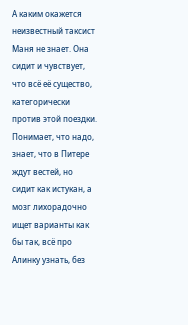А каким окажется неизвестный таксист Маня не знает. Она сидит и чувствует, что всё её существо, категорически против этой поездки. Понимает, что надо, знает, что в Питере ждут вестей, но сидит как истукан, а мозг лихорадочно ищет варианты как бы так, всё про Алинку узнать, без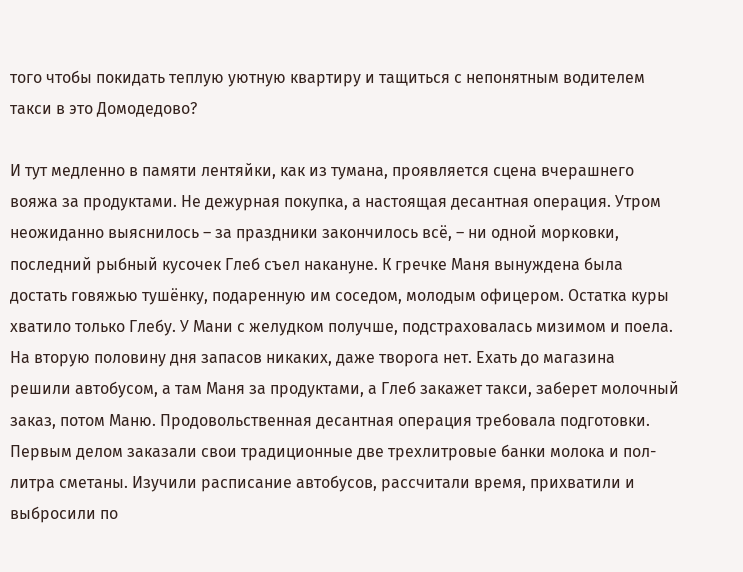того чтобы покидать теплую уютную квартиру и тащиться с непонятным водителем такси в это Домодедово?

И тут медленно в памяти лентяйки, как из тумана, проявляется сцена вчерашнего вояжа за продуктами. Не дежурная покупка, а настоящая десантная операция. Утром неожиданно выяснилось – за праздники закончилось всё, – ни одной морковки, последний рыбный кусочек Глеб съел накануне. К гречке Маня вынуждена была достать говяжью тушёнку, подаренную им соседом, молодым офицером. Остатка куры хватило только Глебу. У Мани с желудком получше, подстраховалась мизимом и поела. На вторую половину дня запасов никаких, даже творога нет. Ехать до магазина решили автобусом, а там Маня за продуктами, а Глеб закажет такси, заберет молочный заказ, потом Маню. Продовольственная десантная операция требовала подготовки. Первым делом заказали свои традиционные две трехлитровые банки молока и пол-литра сметаны. Изучили расписание автобусов, рассчитали время, прихватили и выбросили по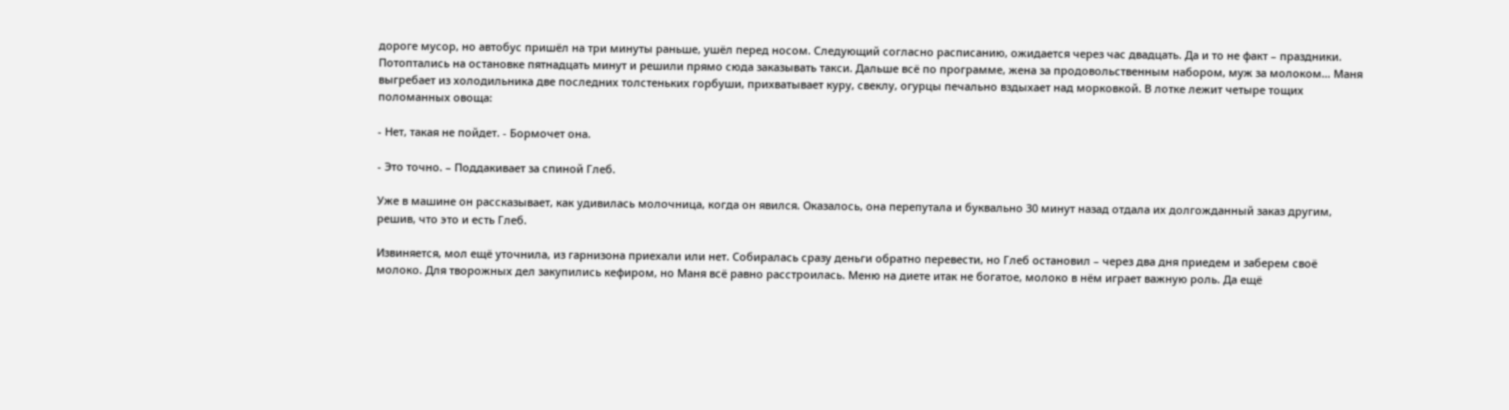дороге мусор, но автобус пришёл на три минуты раньше, ушёл перед носом. Следующий согласно расписанию, ожидается через час двадцать. Да и то не факт – праздники. Потоптались на остановке пятнадцать минут и решили прямо сюда заказывать такси. Дальше всё по программе, жена за продовольственным набором, муж за молоком… Маня выгребает из холодильника две последних толстеньких горбуши, прихватывает куру, свеклу, огурцы печально вздыхает над морковкой. В лотке лежит четыре тощих поломанных овоща:

- Нет, такая не пойдет. - Бормочет она.

- Это точно. – Поддакивает за спиной Глеб.

Уже в машине он рассказывает, как удивилась молочница, когда он явился. Оказалось, она перепутала и буквально 30 минут назад отдала их долгожданный заказ другим, решив, что это и есть Глеб.

Извиняется, мол ещё уточнила, из гарнизона приехали или нет. Собиралась сразу деньги обратно перевести, но Глеб остановил – через два дня приедем и заберем своё молоко. Для творожных дел закупились кефиром, но Маня всё равно расстроилась. Меню на диете итак не богатое, молоко в нём играет важную роль. Да ещё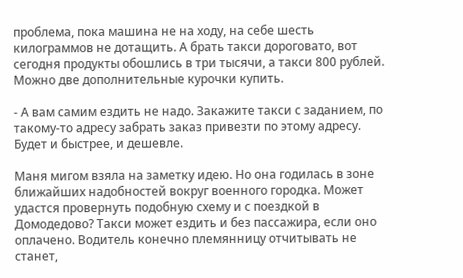проблема, пока машина не на ходу, на себе шесть килограммов не дотащить. А брать такси дороговато, вот сегодня продукты обошлись в три тысячи, а такси 800 рублей. Можно две дополнительные курочки купить.

- А вам самим ездить не надо. Закажите такси с заданием, по такому-то адресу забрать заказ привезти по этому адресу. Будет и быстрее, и дешевле.

Маня мигом взяла на заметку идею. Но она годилась в зоне ближайших надобностей вокруг военного городка. Может удастся провернуть подобную схему и с поездкой в Домодедово? Такси может ездить и без пассажира, если оно оплачено. Водитель конечно племянницу отчитывать не станет,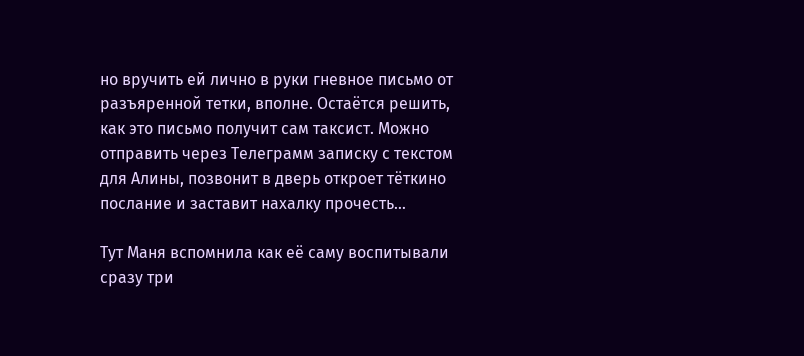но вручить ей лично в руки гневное письмо от разъяренной тетки, вполне. Остаётся решить, как это письмо получит сам таксист. Можно отправить через Телеграмм записку с текстом для Алины, позвонит в дверь откроет тёткино послание и заставит нахалку прочесть…

Тут Маня вспомнила как её саму воспитывали сразу три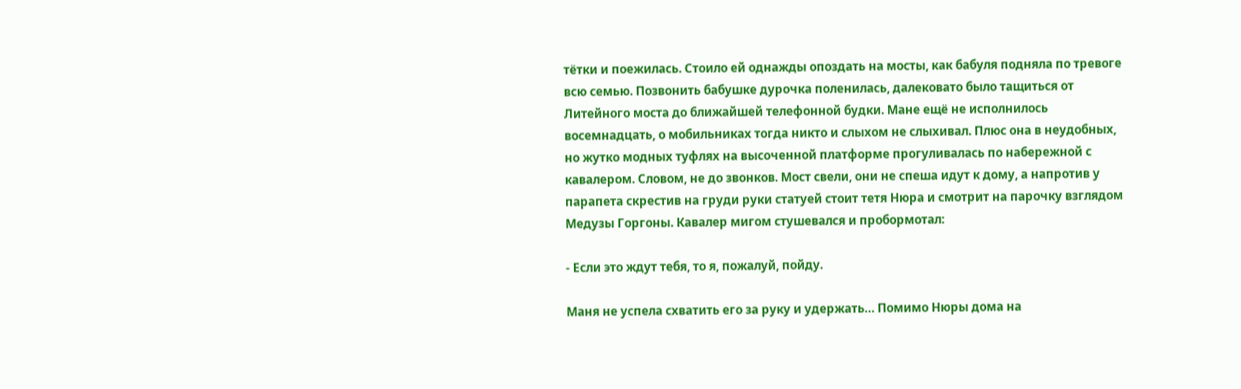тётки и поежилась. Стоило ей однажды опоздать на мосты, как бабуля подняла по тревоге всю семью. Позвонить бабушке дурочка поленилась, далековато было тащиться от Литейного моста до ближайшей телефонной будки. Мане ещё не исполнилось восемнадцать, о мобильниках тогда никто и слыхом не слыхивал. Плюс она в неудобных, но жутко модных туфлях на высоченной платформе прогуливалась по набережной с кавалером. Словом, не до звонков. Мост свели, они не спеша идут к дому, а напротив у парапета скрестив на груди руки статуей стоит тетя Нюра и смотрит на парочку взглядом Медузы Горгоны. Кавалер мигом стушевался и пробормотал:

- Если это ждут тебя, то я, пожалуй, пойду.

Маня не успела схватить его за руку и удержать… Помимо Нюры дома на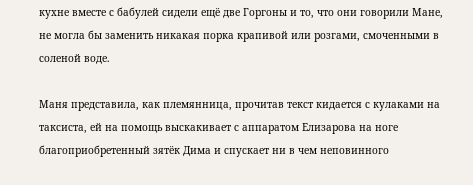кухне вместе с бабулей сидели ещё две Горгоны и то, что они говорили Мане, не могла бы заменить никакая порка крапивой или розгами, смоченными в соленой воде.

Маня представила, как племянница, прочитав текст кидается с кулаками на таксиста, ей на помощь выскакивает с аппаратом Елизарова на ноге благоприобретенный зятёк Дима и спускает ни в чем неповинного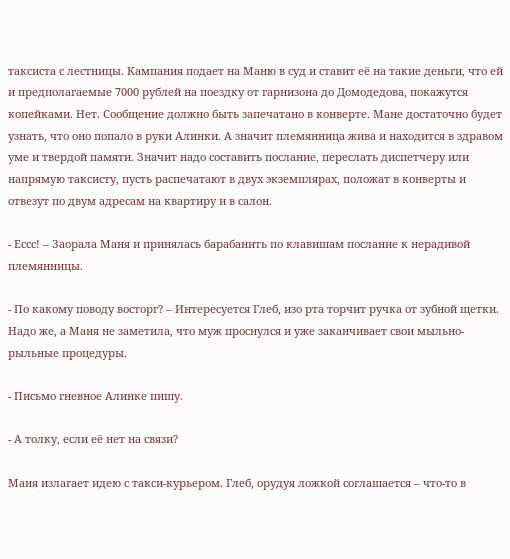таксиста с лестницы. Кампания подает на Маню в суд и ставит её на такие деньги, что ей и предполагаемые 7000 рублей на поездку от гарнизона до Домодедова, покажутся копейками. Нет. Сообщение должно быть запечатано в конверте. Мане достаточно будет узнать, что оно попало в руки Алинки. А значит племянница жива и находится в здравом уме и твердой памяти. Значит надо составить послание, переслать диспетчеру или напрямую таксисту, пусть распечатают в двух экземплярах, положат в конверты и отвезут по двум адресам на квартиру и в салон.

- Ессс! – Заорала Маня и принялась барабанить по клавишам послание к нерадивой племянницы.

- По какому поводу восторг? – Интересуется Глеб, изо рта торчит ручка от зубной щетки. Надо же, а Маня не заметила, что муж проснулся и уже заканчивает свои мыльно-рыльные процедуры.

- Письмо гневное Алинке пишу.

- А толку, если её нет на связи?

Маня излагает идею с такси-курьером. Глеб, орудуя ложкой соглашается – что-то в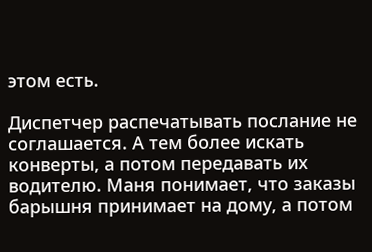этом есть.

Диспетчер распечатывать послание не соглашается. А тем более искать конверты, а потом передавать их водителю. Маня понимает, что заказы барышня принимает на дому, а потом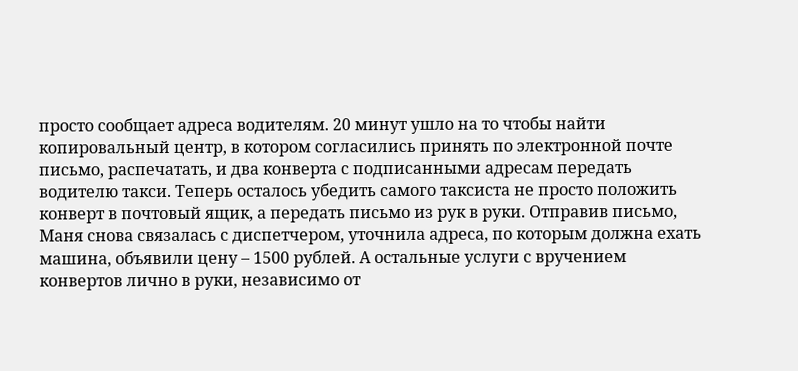просто сообщает адреса водителям. 20 минут ушло на то чтобы найти копировальный центр, в котором согласились принять по электронной почте письмо, распечатать, и два конверта с подписанными адресам передать водителю такси. Теперь осталось убедить самого таксиста не просто положить конверт в почтовый ящик, а передать письмо из рук в руки. Отправив письмо, Маня снова связалась с диспетчером, уточнила адреса, по которым должна ехать машина, объявили цену – 1500 рублей. А остальные услуги с вручением конвертов лично в руки, независимо от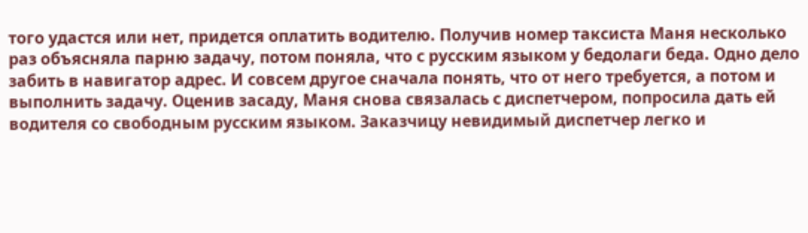того удастся или нет, придется оплатить водителю. Получив номер таксиста Маня несколько раз объясняла парню задачу, потом поняла, что с русским языком у бедолаги беда. Одно дело забить в навигатор адрес. И совсем другое сначала понять, что от него требуется, а потом и выполнить задачу. Оценив засаду, Маня снова связалась с диспетчером, попросила дать ей водителя со свободным русским языком. Заказчицу невидимый диспетчер легко и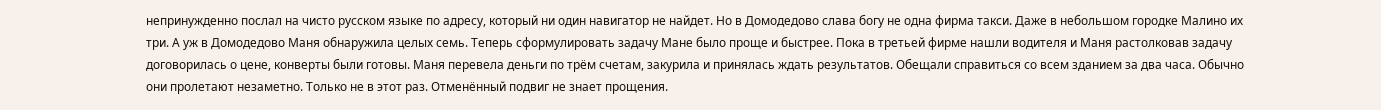непринужденно послал на чисто русском языке по адресу, который ни один навигатор не найдет. Но в Домодедово слава богу не одна фирма такси. Даже в небольшом городке Малино их три. А уж в Домодедово Маня обнаружила целых семь. Теперь сформулировать задачу Мане было проще и быстрее. Пока в третьей фирме нашли водителя и Маня растолковав задачу договорилась о цене, конверты были готовы. Маня перевела деньги по трём счетам, закурила и принялась ждать результатов. Обещали справиться со всем зданием за два часа. Обычно они пролетают незаметно. Только не в этот раз. Отменённый подвиг не знает прощения.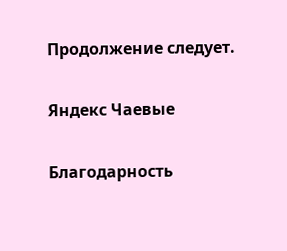Продолжение следует.

Яндекс Чаевые

Благодарность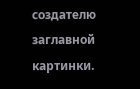создателю заглавной картинки.